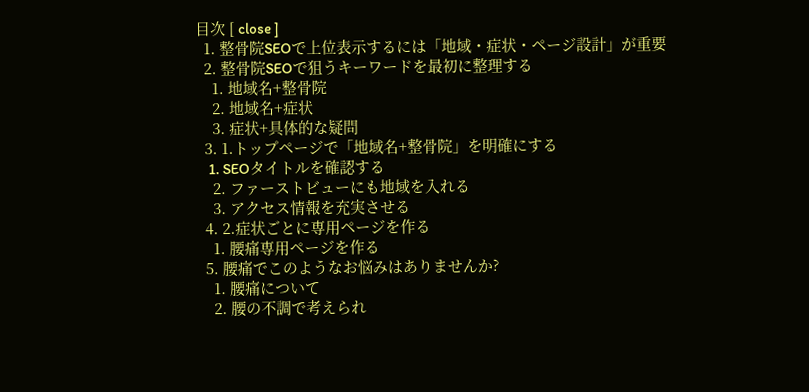目次 [ close ]
  1. 整骨院SEOで上位表示するには「地域・症状・ページ設計」が重要
  2. 整骨院SEOで狙うキーワードを最初に整理する
    1. 地域名+整骨院
    2. 地域名+症状
    3. 症状+具体的な疑問
  3. 1.トップページで「地域名+整骨院」を明確にする
    1. SEOタイトルを確認する
    2. ファーストビューにも地域を入れる
    3. アクセス情報を充実させる
  4. 2.症状ごとに専用ページを作る
    1. 腰痛専用ページを作る
  5. 腰痛でこのようなお悩みはありませんか?
    1. 腰痛について
    2. 腰の不調で考えられ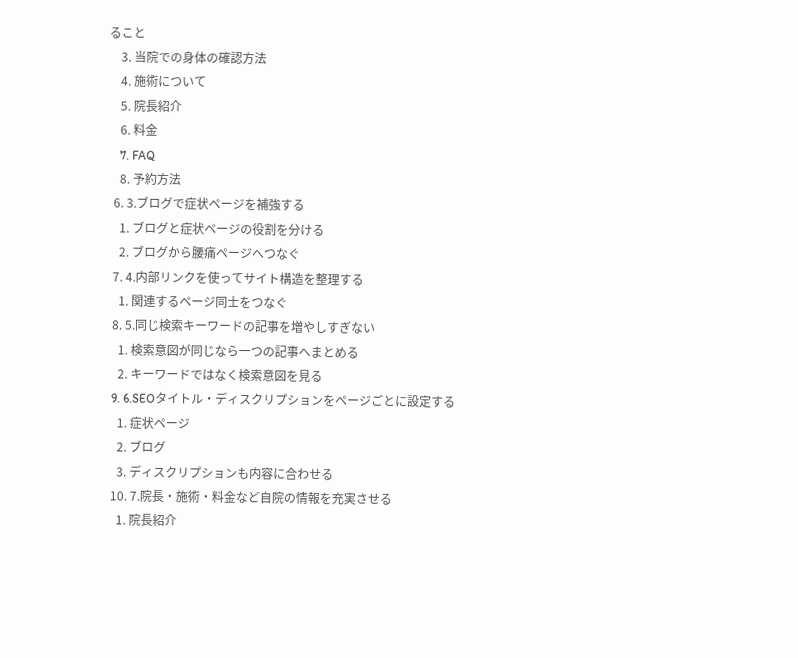ること
    3. 当院での身体の確認方法
    4. 施術について
    5. 院長紹介
    6. 料金
    7. FAQ
    8. 予約方法
  6. 3.ブログで症状ページを補強する
    1. ブログと症状ページの役割を分ける
    2. ブログから腰痛ページへつなぐ
  7. 4.内部リンクを使ってサイト構造を整理する
    1. 関連するページ同士をつなぐ
  8. 5.同じ検索キーワードの記事を増やしすぎない
    1. 検索意図が同じなら一つの記事へまとめる
    2. キーワードではなく検索意図を見る
  9. 6.SEOタイトル・ディスクリプションをページごとに設定する
    1. 症状ページ
    2. ブログ
    3. ディスクリプションも内容に合わせる
  10. 7.院長・施術・料金など自院の情報を充実させる
    1. 院長紹介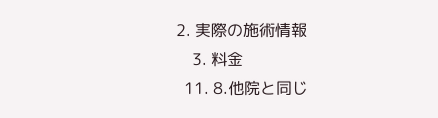2. 実際の施術情報
    3. 料金
  11. 8.他院と同じ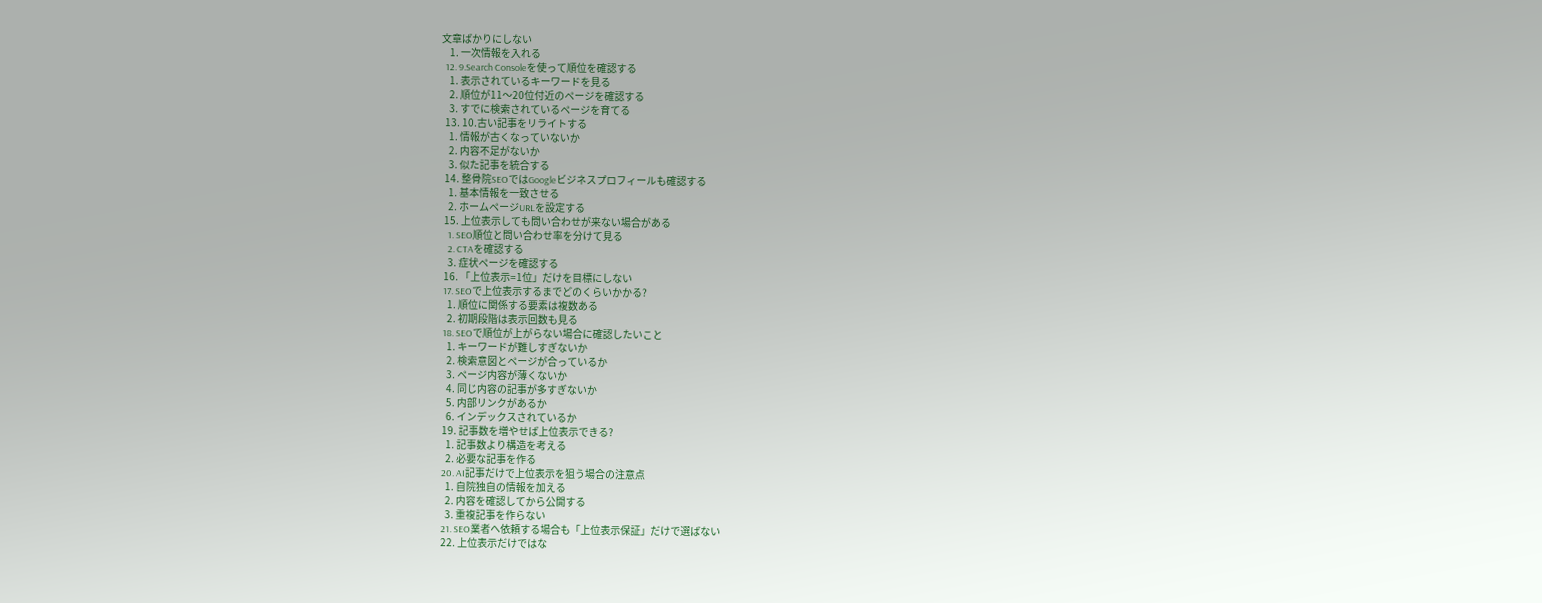文章ばかりにしない
    1. 一次情報を入れる
  12. 9.Search Consoleを使って順位を確認する
    1. 表示されているキーワードを見る
    2. 順位が11〜20位付近のページを確認する
    3. すでに検索されているページを育てる
  13. 10.古い記事をリライトする
    1. 情報が古くなっていないか
    2. 内容不足がないか
    3. 似た記事を統合する
  14. 整骨院SEOではGoogleビジネスプロフィールも確認する
    1. 基本情報を一致させる
    2. ホームページURLを設定する
  15. 上位表示しても問い合わせが来ない場合がある
    1. SEO順位と問い合わせ率を分けて見る
    2. CTAを確認する
    3. 症状ページを確認する
  16. 「上位表示=1位」だけを目標にしない
  17. SEOで上位表示するまでどのくらいかかる?
    1. 順位に関係する要素は複数ある
    2. 初期段階は表示回数も見る
  18. SEOで順位が上がらない場合に確認したいこと
    1. キーワードが難しすぎないか
    2. 検索意図とページが合っているか
    3. ページ内容が薄くないか
    4. 同じ内容の記事が多すぎないか
    5. 内部リンクがあるか
    6. インデックスされているか
  19. 記事数を増やせば上位表示できる?
    1. 記事数より構造を考える
    2. 必要な記事を作る
  20. AI記事だけで上位表示を狙う場合の注意点
    1. 自院独自の情報を加える
    2. 内容を確認してから公開する
    3. 重複記事を作らない
  21. SEO業者へ依頼する場合も「上位表示保証」だけで選ばない
  22. 上位表示だけではな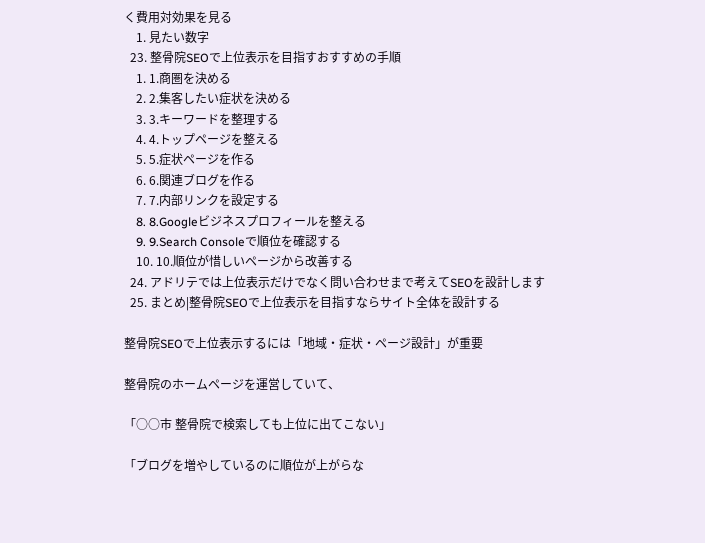く費用対効果を見る
    1. 見たい数字
  23. 整骨院SEOで上位表示を目指すおすすめの手順
    1. 1.商圏を決める
    2. 2.集客したい症状を決める
    3. 3.キーワードを整理する
    4. 4.トップページを整える
    5. 5.症状ページを作る
    6. 6.関連ブログを作る
    7. 7.内部リンクを設定する
    8. 8.Googleビジネスプロフィールを整える
    9. 9.Search Consoleで順位を確認する
    10. 10.順位が惜しいページから改善する
  24. アドリテでは上位表示だけでなく問い合わせまで考えてSEOを設計します
  25. まとめ|整骨院SEOで上位表示を目指すならサイト全体を設計する

整骨院SEOで上位表示するには「地域・症状・ページ設計」が重要

整骨院のホームページを運営していて、

「○○市 整骨院で検索しても上位に出てこない」

「ブログを増やしているのに順位が上がらな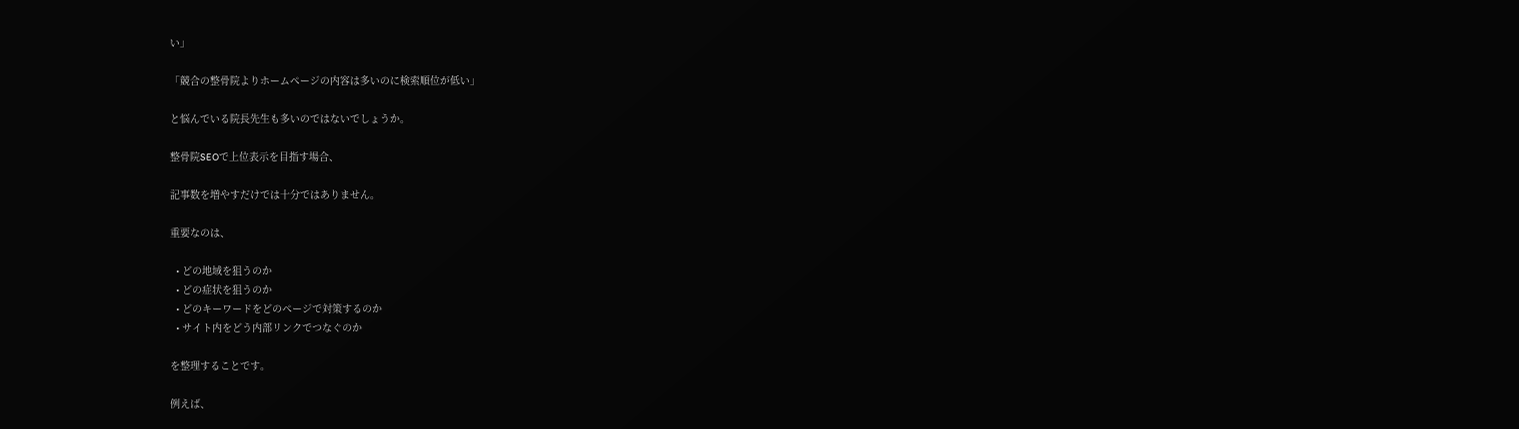い」

「競合の整骨院よりホームページの内容は多いのに検索順位が低い」

と悩んでいる院長先生も多いのではないでしょうか。

整骨院SEOで上位表示を目指す場合、

記事数を増やすだけでは十分ではありません。

重要なのは、

  • どの地域を狙うのか
  • どの症状を狙うのか
  • どのキーワードをどのページで対策するのか
  • サイト内をどう内部リンクでつなぐのか

を整理することです。

例えば、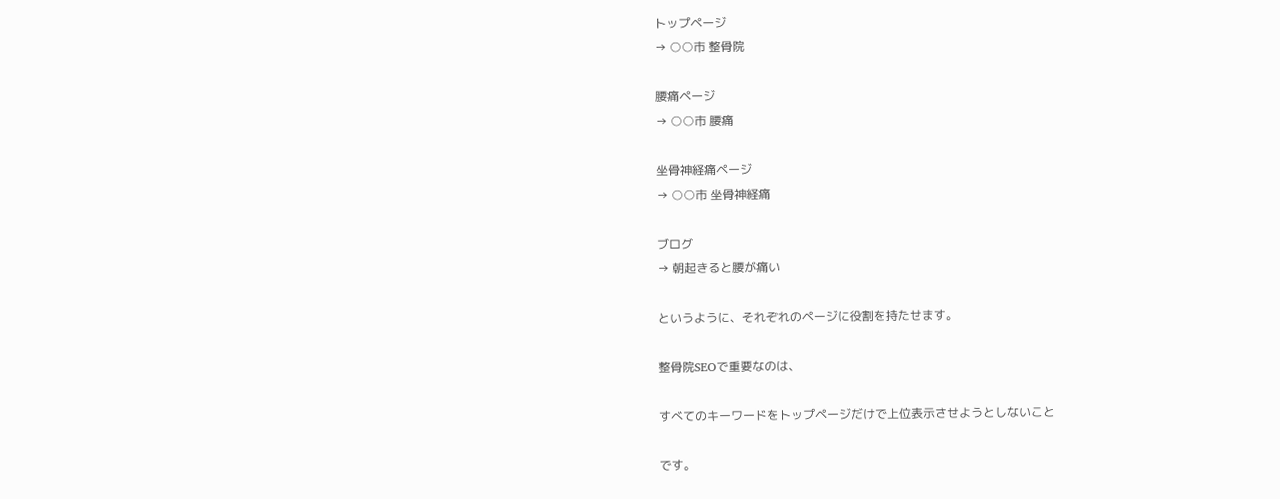トップページ
→ ○○市 整骨院

腰痛ページ
→ ○○市 腰痛

坐骨神経痛ページ
→ ○○市 坐骨神経痛

ブログ
→ 朝起きると腰が痛い

というように、それぞれのページに役割を持たせます。

整骨院SEOで重要なのは、

すべてのキーワードをトップページだけで上位表示させようとしないこと

です。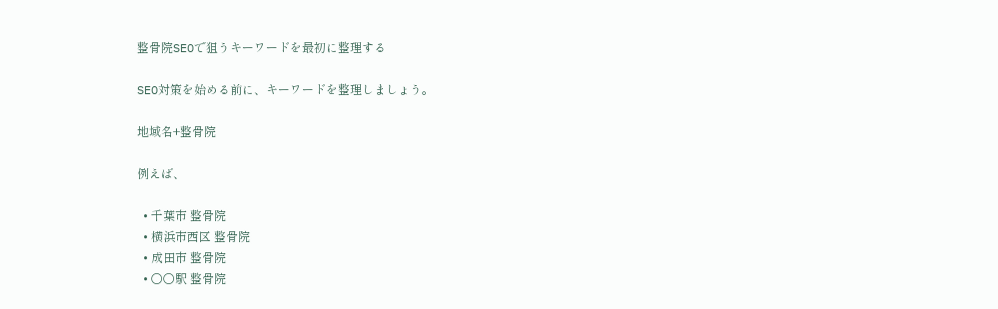整骨院SEOで狙うキーワードを最初に整理する

SEO対策を始める前に、キーワードを整理しましょう。

地域名+整骨院

例えば、

  • 千葉市 整骨院
  • 横浜市西区 整骨院
  • 成田市 整骨院
  • ○○駅 整骨院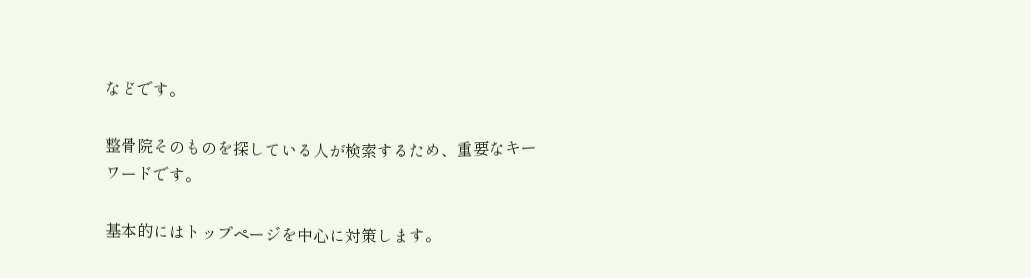などです。

整骨院そのものを探している人が検索するため、重要なキーワードです。

基本的にはトップページを中心に対策します。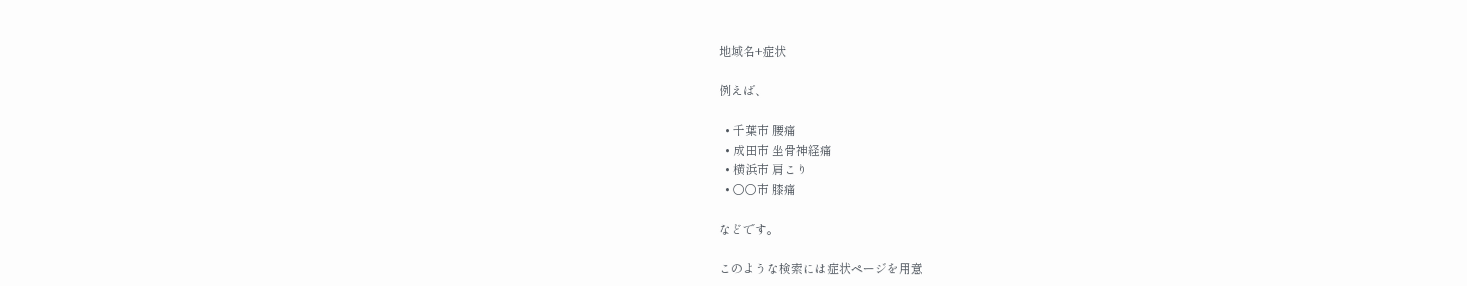地域名+症状

例えば、

  • 千葉市 腰痛
  • 成田市 坐骨神経痛
  • 横浜市 肩こり
  • ○○市 膝痛

などです。

このような検索には症状ページを用意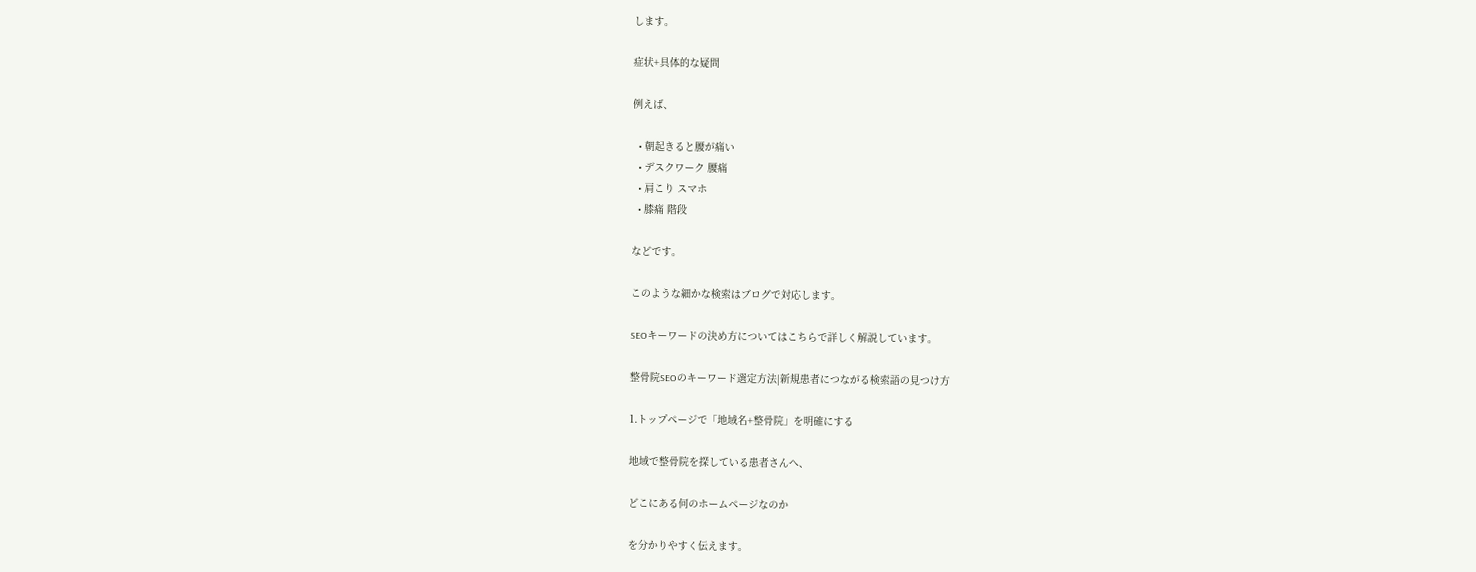します。

症状+具体的な疑問

例えば、

  • 朝起きると腰が痛い
  • デスクワーク 腰痛
  • 肩こり スマホ
  • 膝痛 階段

などです。

このような細かな検索はブログで対応します。

SEOキーワードの決め方についてはこちらで詳しく解説しています。

整骨院SEOのキーワード選定方法|新規患者につながる検索語の見つけ方

1.トップページで「地域名+整骨院」を明確にする

地域で整骨院を探している患者さんへ、

どこにある何のホームページなのか

を分かりやすく伝えます。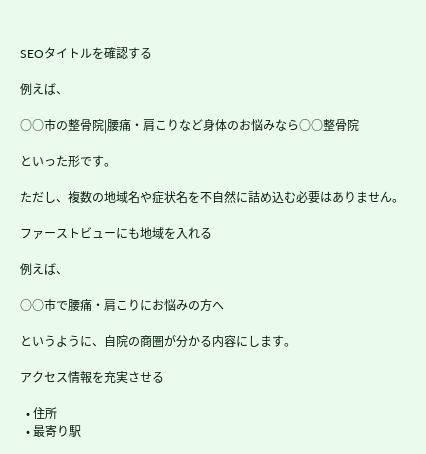SEOタイトルを確認する

例えば、

○○市の整骨院|腰痛・肩こりなど身体のお悩みなら○○整骨院

といった形です。

ただし、複数の地域名や症状名を不自然に詰め込む必要はありません。

ファーストビューにも地域を入れる

例えば、

○○市で腰痛・肩こりにお悩みの方へ

というように、自院の商圏が分かる内容にします。

アクセス情報を充実させる

  • 住所
  • 最寄り駅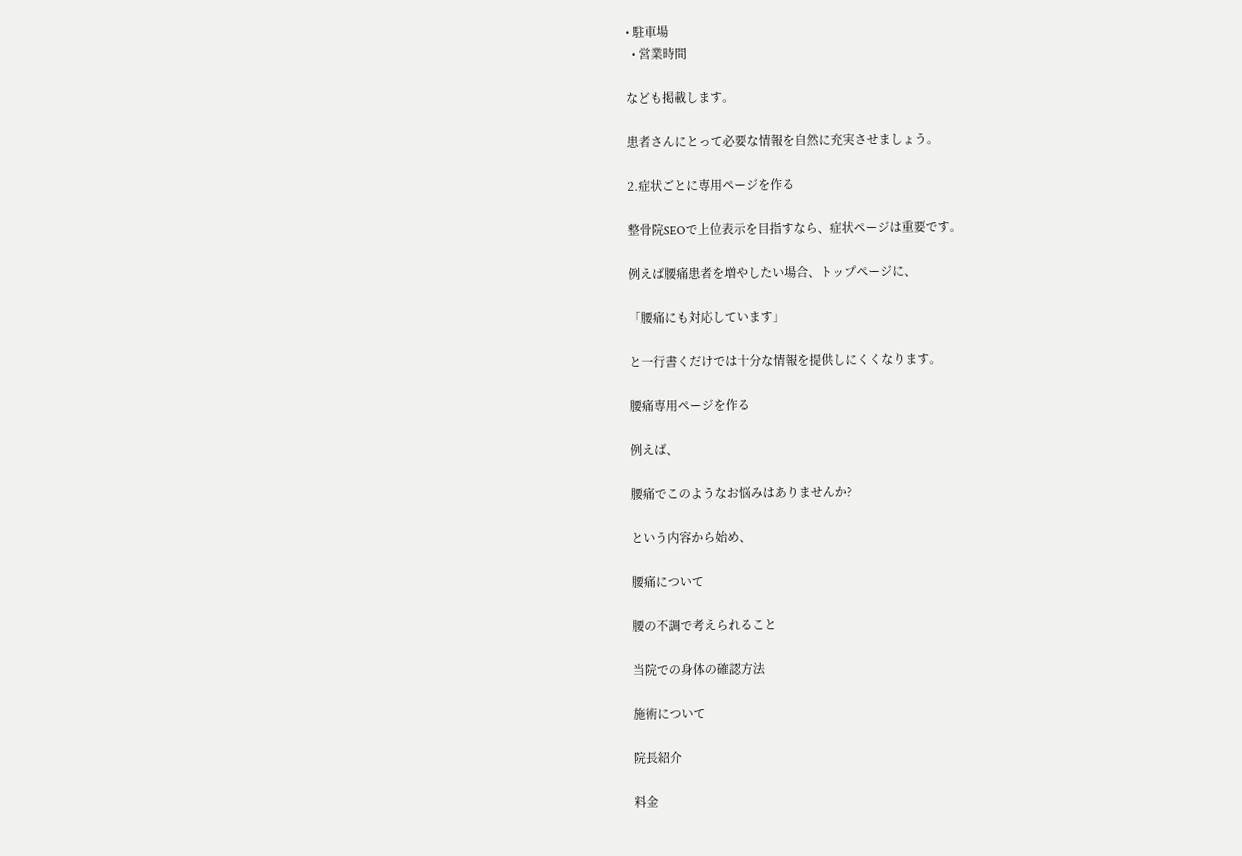• 駐車場
  • 営業時間

なども掲載します。

患者さんにとって必要な情報を自然に充実させましょう。

2.症状ごとに専用ページを作る

整骨院SEOで上位表示を目指すなら、症状ページは重要です。

例えば腰痛患者を増やしたい場合、トップページに、

「腰痛にも対応しています」

と一行書くだけでは十分な情報を提供しにくくなります。

腰痛専用ページを作る

例えば、

腰痛でこのようなお悩みはありませんか?

という内容から始め、

腰痛について

腰の不調で考えられること

当院での身体の確認方法

施術について

院長紹介

料金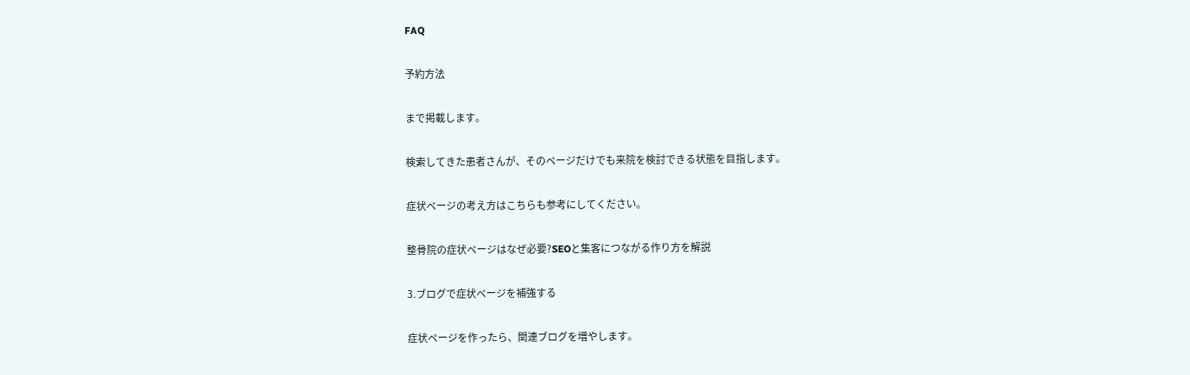FAQ

予約方法

まで掲載します。

検索してきた患者さんが、そのページだけでも来院を検討できる状態を目指します。

症状ページの考え方はこちらも参考にしてください。

整骨院の症状ページはなぜ必要?SEOと集客につながる作り方を解説

3.ブログで症状ページを補強する

症状ページを作ったら、関連ブログを増やします。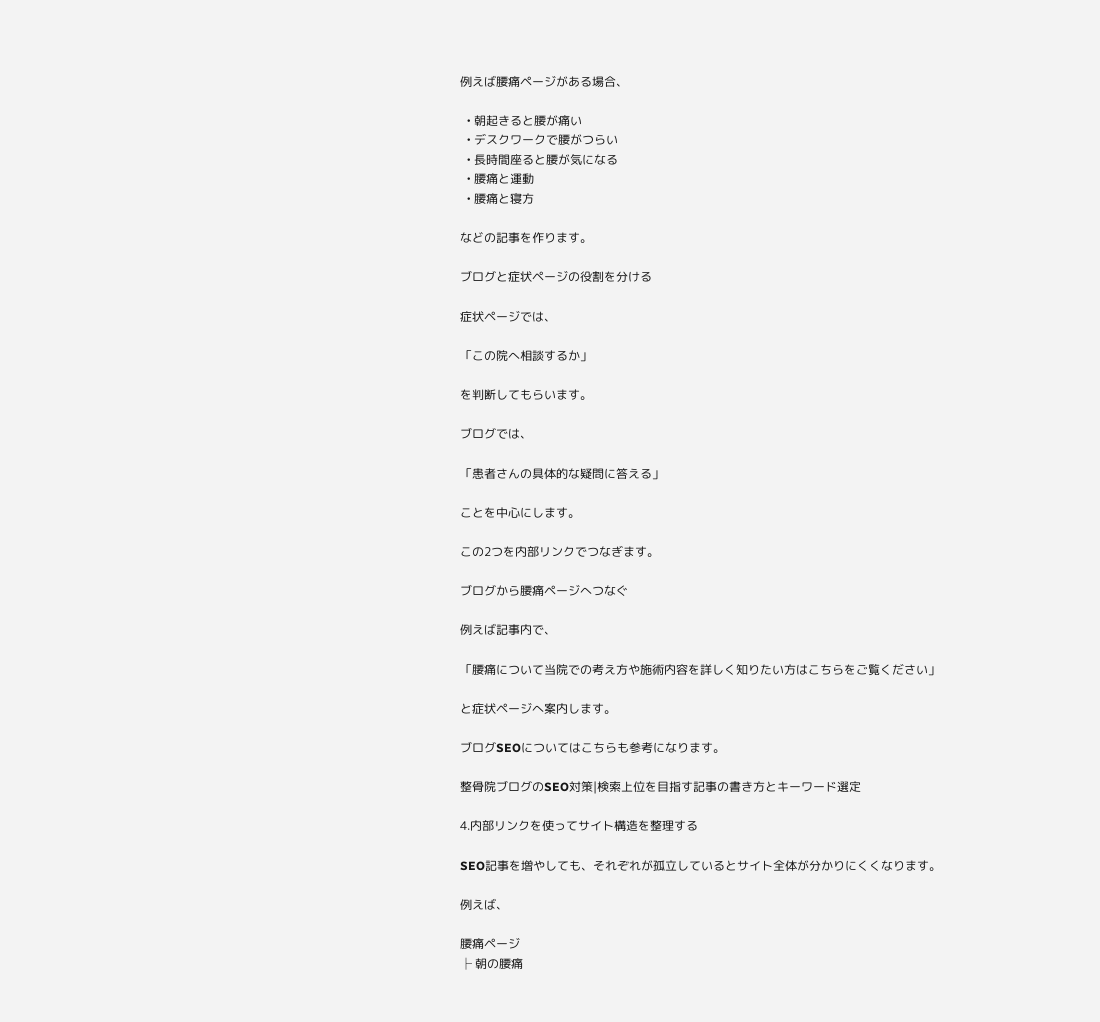例えば腰痛ページがある場合、

  • 朝起きると腰が痛い
  • デスクワークで腰がつらい
  • 長時間座ると腰が気になる
  • 腰痛と運動
  • 腰痛と寝方

などの記事を作ります。

ブログと症状ページの役割を分ける

症状ページでは、

「この院へ相談するか」

を判断してもらいます。

ブログでは、

「患者さんの具体的な疑問に答える」

ことを中心にします。

この2つを内部リンクでつなぎます。

ブログから腰痛ページへつなぐ

例えば記事内で、

「腰痛について当院での考え方や施術内容を詳しく知りたい方はこちらをご覧ください」

と症状ページへ案内します。

ブログSEOについてはこちらも参考になります。

整骨院ブログのSEO対策|検索上位を目指す記事の書き方とキーワード選定

4.内部リンクを使ってサイト構造を整理する

SEO記事を増やしても、それぞれが孤立しているとサイト全体が分かりにくくなります。

例えば、

腰痛ページ
├ 朝の腰痛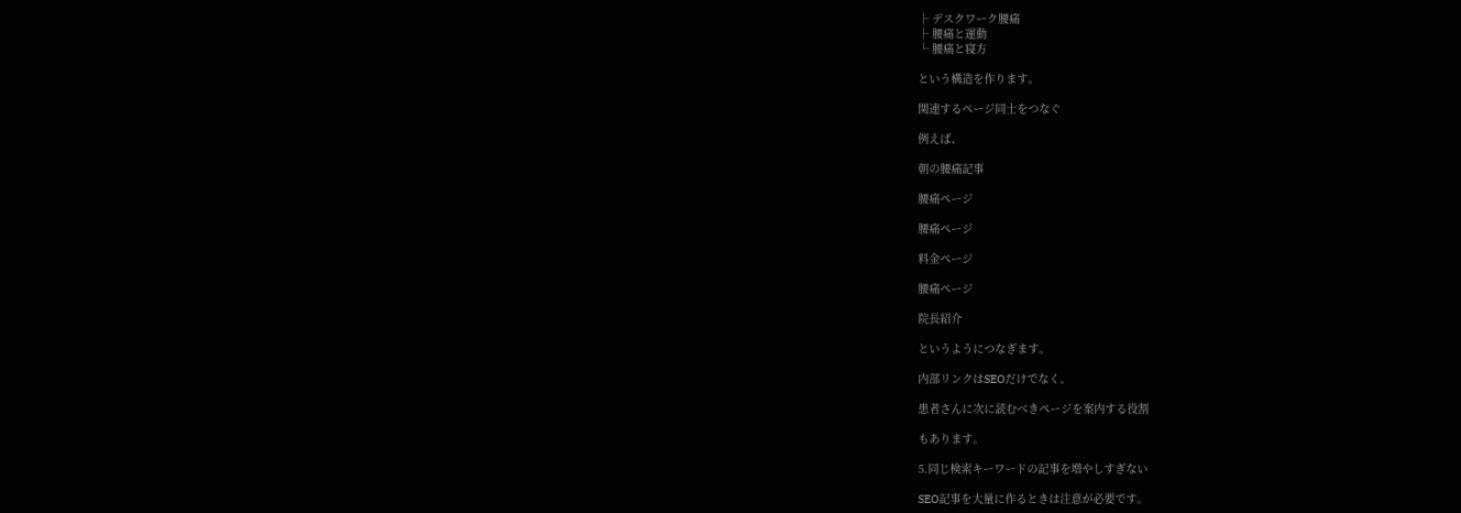├ デスクワーク腰痛
├ 腰痛と運動
└ 腰痛と寝方

という構造を作ります。

関連するページ同士をつなぐ

例えば、

朝の腰痛記事

腰痛ページ

腰痛ページ

料金ページ

腰痛ページ

院長紹介

というようにつなぎます。

内部リンクはSEOだけでなく、

患者さんに次に読むべきページを案内する役割

もあります。

5.同じ検索キーワードの記事を増やしすぎない

SEO記事を大量に作るときは注意が必要です。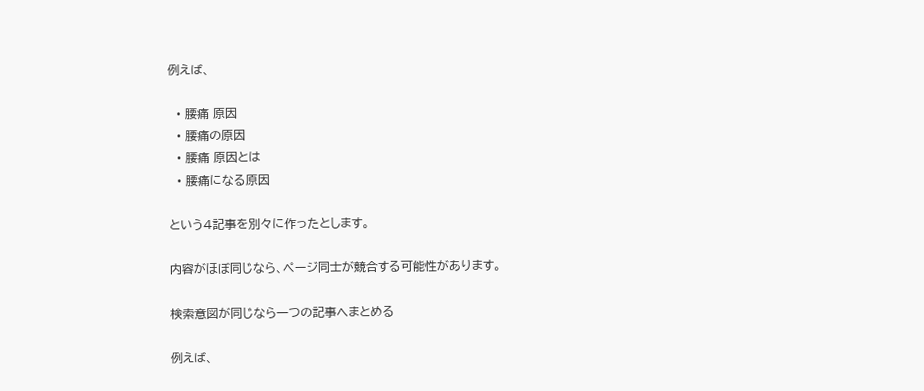例えば、

  • 腰痛 原因
  • 腰痛の原因
  • 腰痛 原因とは
  • 腰痛になる原因

という4記事を別々に作ったとします。

内容がほぼ同じなら、ページ同士が競合する可能性があります。

検索意図が同じなら一つの記事へまとめる

例えば、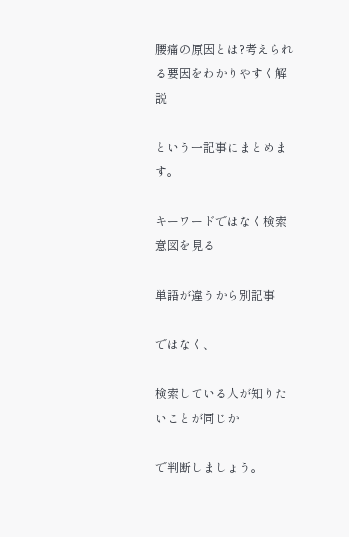腰痛の原因とは?考えられる要因をわかりやすく解説

という一記事にまとめます。

キーワードではなく検索意図を見る

単語が違うから別記事

ではなく、

検索している人が知りたいことが同じか

で判断しましょう。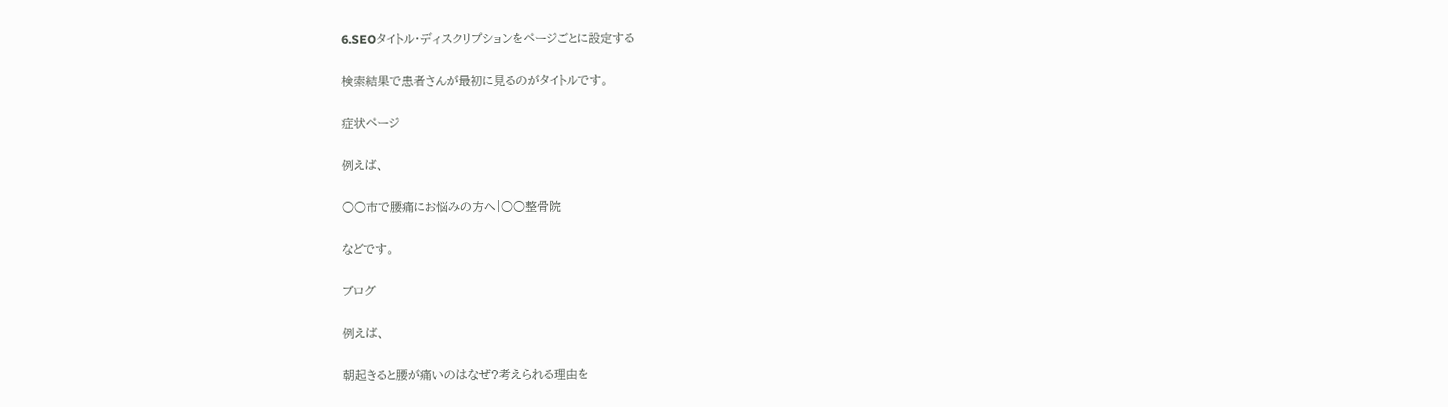6.SEOタイトル・ディスクリプションをページごとに設定する

検索結果で患者さんが最初に見るのがタイトルです。

症状ページ

例えば、

○○市で腰痛にお悩みの方へ|○○整骨院

などです。

ブログ

例えば、

朝起きると腰が痛いのはなぜ?考えられる理由を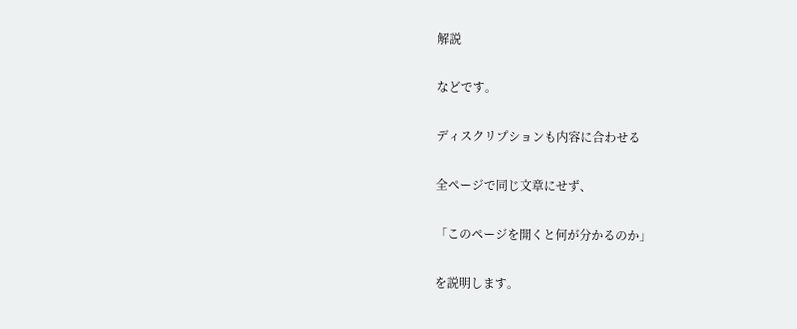解説

などです。

ディスクリプションも内容に合わせる

全ページで同じ文章にせず、

「このページを開くと何が分かるのか」

を説明します。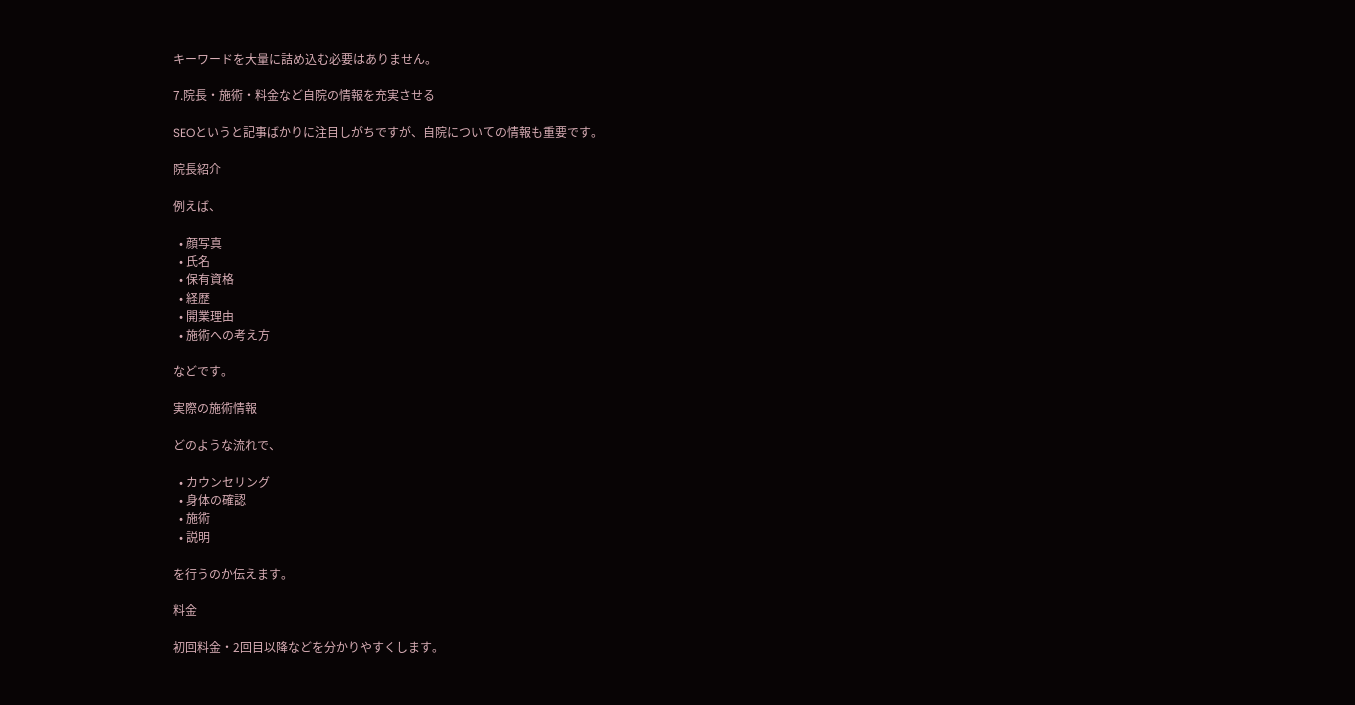キーワードを大量に詰め込む必要はありません。

7.院長・施術・料金など自院の情報を充実させる

SEOというと記事ばかりに注目しがちですが、自院についての情報も重要です。

院長紹介

例えば、

  • 顔写真
  • 氏名
  • 保有資格
  • 経歴
  • 開業理由
  • 施術への考え方

などです。

実際の施術情報

どのような流れで、

  • カウンセリング
  • 身体の確認
  • 施術
  • 説明

を行うのか伝えます。

料金

初回料金・2回目以降などを分かりやすくします。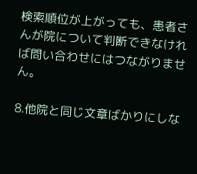検索順位が上がっても、患者さんが院について判断できなければ問い合わせにはつながりません。

8.他院と同じ文章ばかりにしな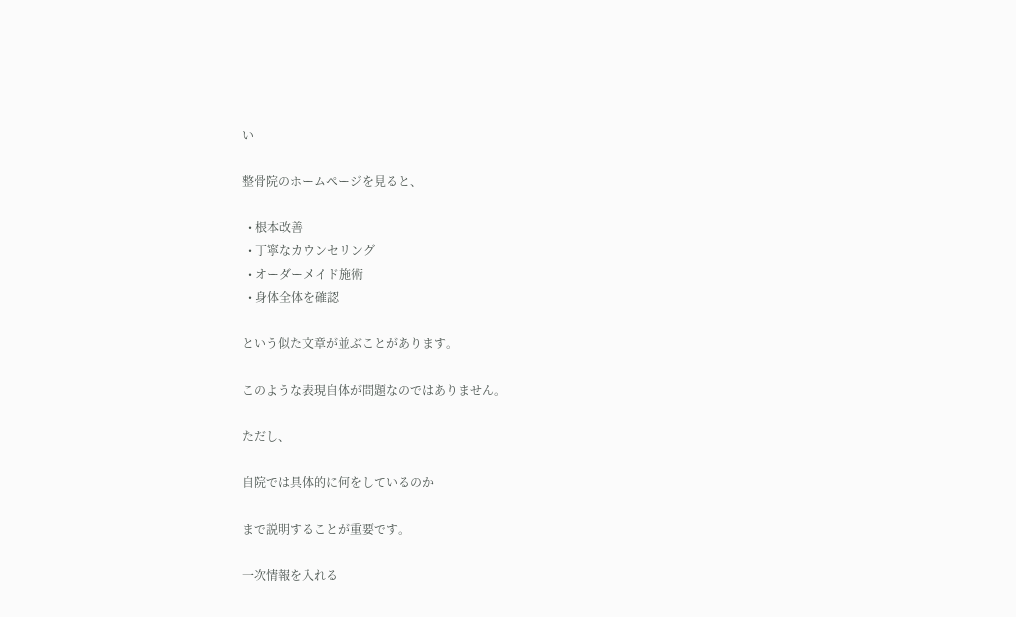い

整骨院のホームページを見ると、

  • 根本改善
  • 丁寧なカウンセリング
  • オーダーメイド施術
  • 身体全体を確認

という似た文章が並ぶことがあります。

このような表現自体が問題なのではありません。

ただし、

自院では具体的に何をしているのか

まで説明することが重要です。

一次情報を入れる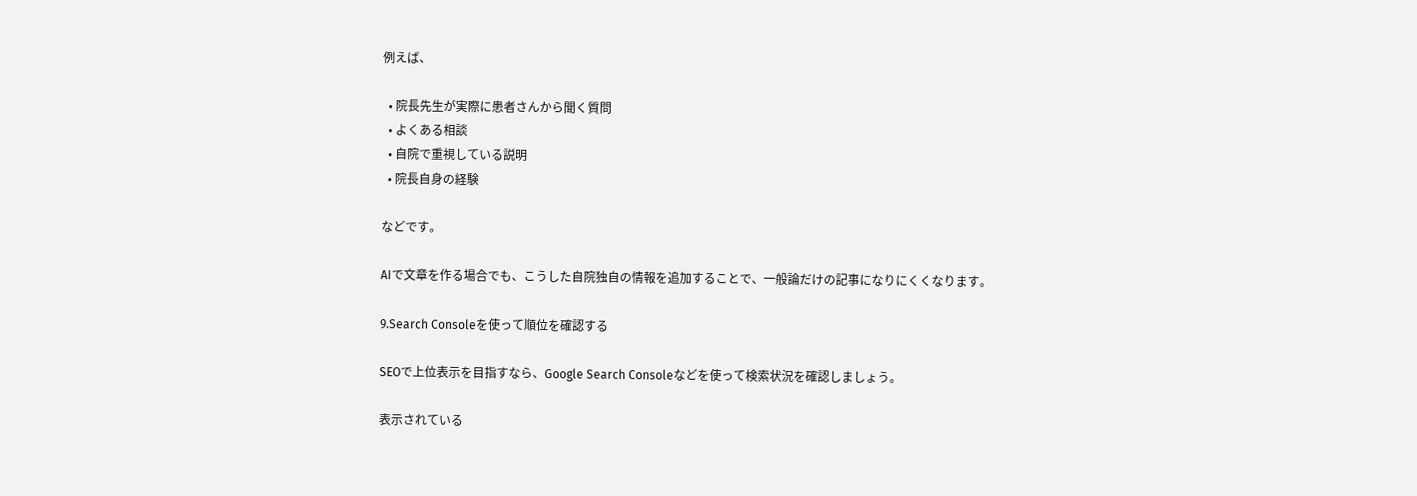例えば、

  • 院長先生が実際に患者さんから聞く質問
  • よくある相談
  • 自院で重視している説明
  • 院長自身の経験

などです。

AIで文章を作る場合でも、こうした自院独自の情報を追加することで、一般論だけの記事になりにくくなります。

9.Search Consoleを使って順位を確認する

SEOで上位表示を目指すなら、Google Search Consoleなどを使って検索状況を確認しましょう。

表示されている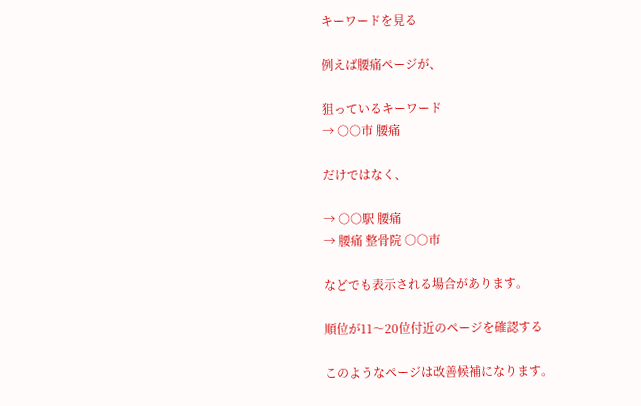キーワードを見る

例えば腰痛ページが、

狙っているキーワード
→ ○○市 腰痛

だけではなく、

→ ○○駅 腰痛
→ 腰痛 整骨院 ○○市

などでも表示される場合があります。

順位が11〜20位付近のページを確認する

このようなページは改善候補になります。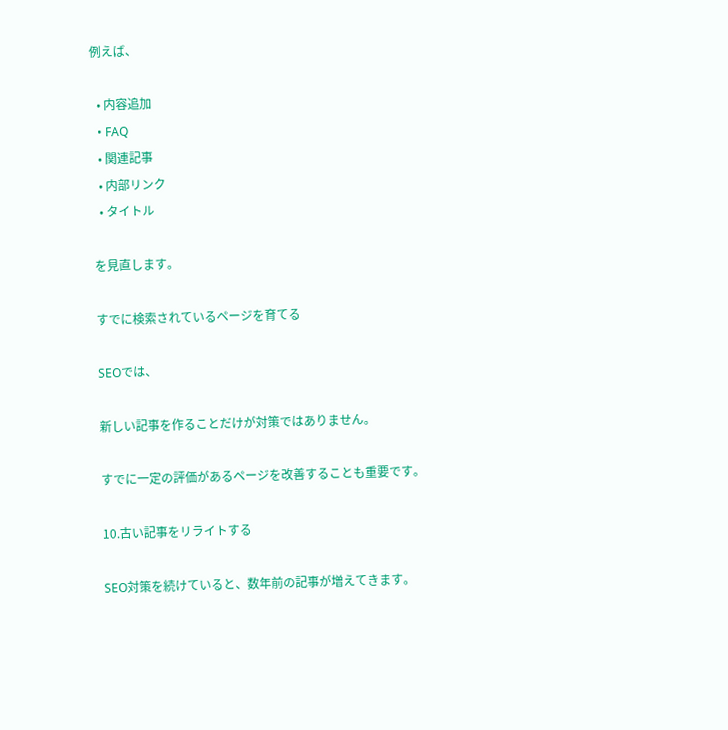例えば、

  • 内容追加
  • FAQ
  • 関連記事
  • 内部リンク
  • タイトル

を見直します。

すでに検索されているページを育てる

SEOでは、

新しい記事を作ることだけが対策ではありません。

すでに一定の評価があるページを改善することも重要です。

10.古い記事をリライトする

SEO対策を続けていると、数年前の記事が増えてきます。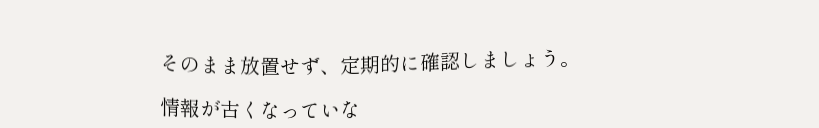そのまま放置せず、定期的に確認しましょう。

情報が古くなっていな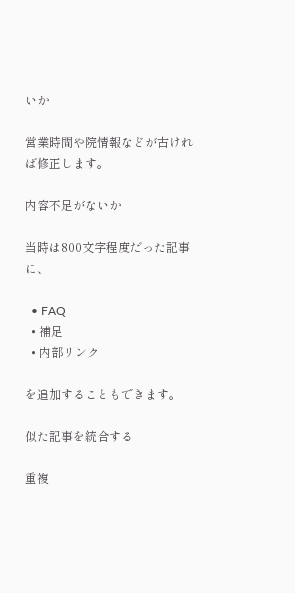いか

営業時間や院情報などが古ければ修正します。

内容不足がないか

当時は800文字程度だった記事に、

  • FAQ
  • 補足
  • 内部リンク

を追加することもできます。

似た記事を統合する

重複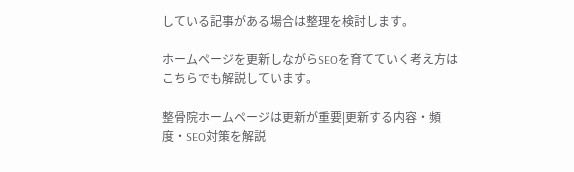している記事がある場合は整理を検討します。

ホームページを更新しながらSEOを育てていく考え方はこちらでも解説しています。

整骨院ホームページは更新が重要|更新する内容・頻度・SEO対策を解説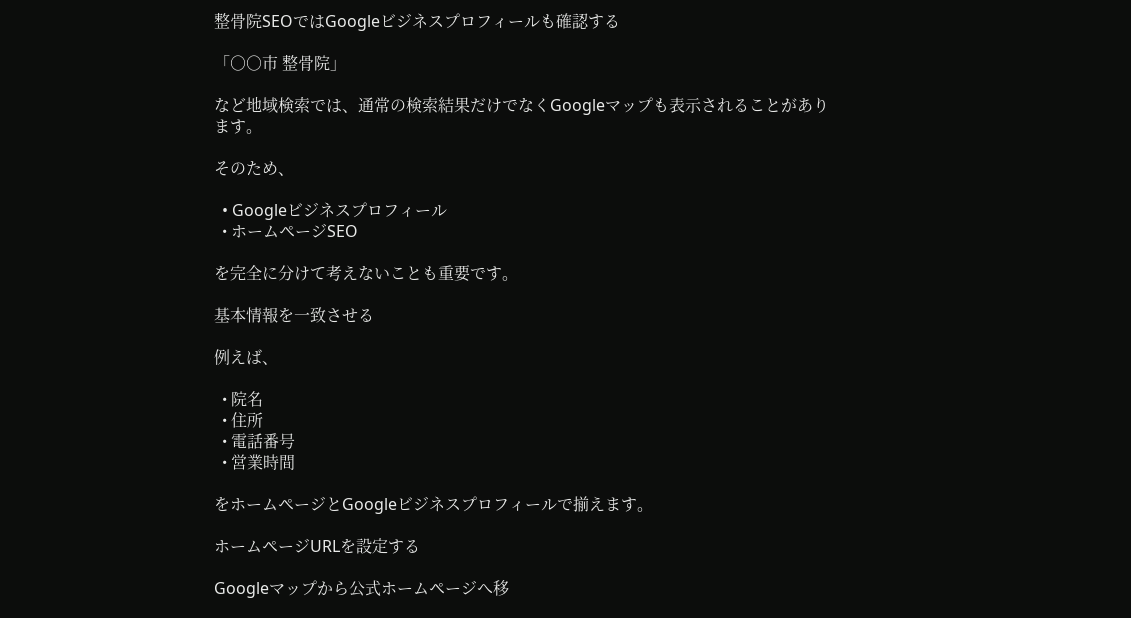整骨院SEOではGoogleビジネスプロフィールも確認する

「○○市 整骨院」

など地域検索では、通常の検索結果だけでなくGoogleマップも表示されることがあります。

そのため、

  • Googleビジネスプロフィール
  • ホームページSEO

を完全に分けて考えないことも重要です。

基本情報を一致させる

例えば、

  • 院名
  • 住所
  • 電話番号
  • 営業時間

をホームページとGoogleビジネスプロフィールで揃えます。

ホームページURLを設定する

Googleマップから公式ホームページへ移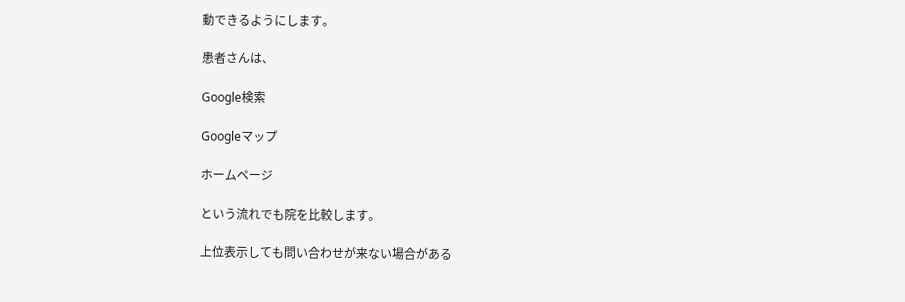動できるようにします。

患者さんは、

Google検索

Googleマップ

ホームページ

という流れでも院を比較します。

上位表示しても問い合わせが来ない場合がある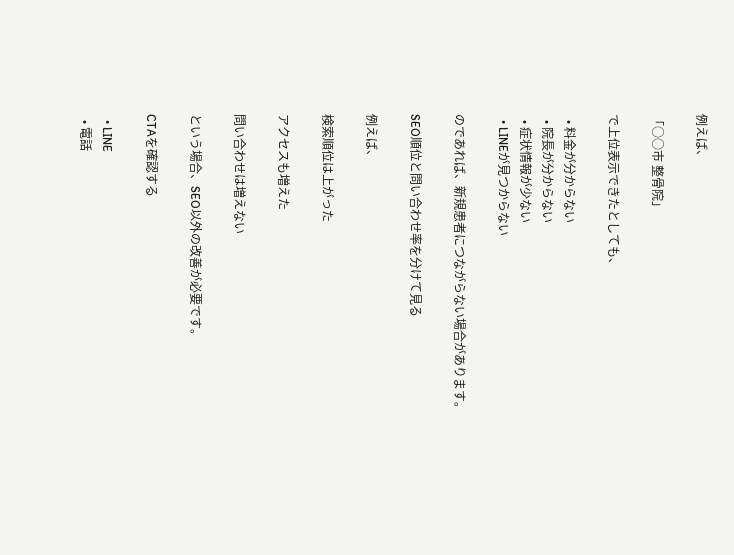例えば、

「○○市 整骨院」

で上位表示できたとしても、

  • 料金が分からない
  • 院長が分からない
  • 症状情報が少ない
  • LINEが見つからない

のであれば、新規患者につながらない場合があります。

SEO順位と問い合わせ率を分けて見る

例えば、

検索順位は上がった

アクセスも増えた

問い合わせは増えない

という場合、SEO以外の改善が必要です。

CTAを確認する

  • LINE
  • 電話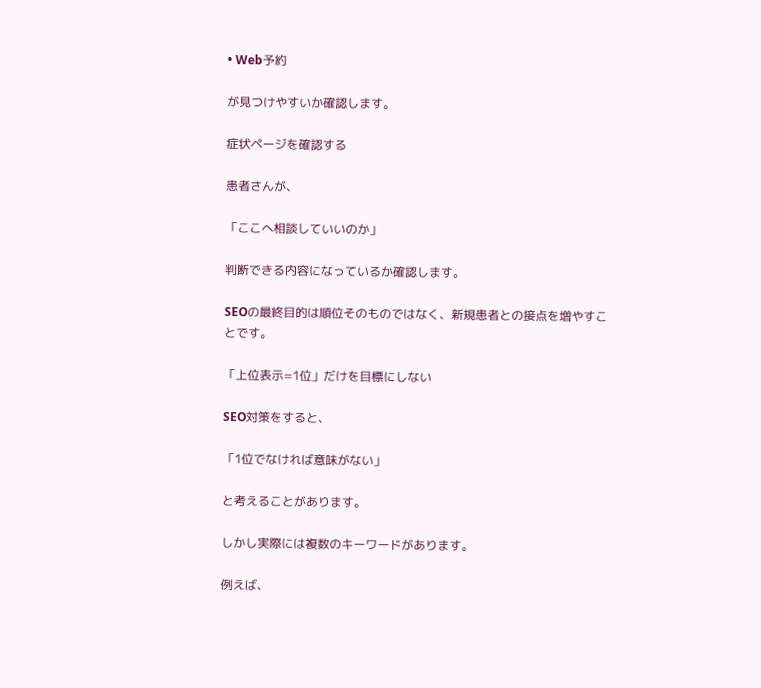• Web予約

が見つけやすいか確認します。

症状ページを確認する

患者さんが、

「ここへ相談していいのか」

判断できる内容になっているか確認します。

SEOの最終目的は順位そのものではなく、新規患者との接点を増やすことです。

「上位表示=1位」だけを目標にしない

SEO対策をすると、

「1位でなければ意味がない」

と考えることがあります。

しかし実際には複数のキーワードがあります。

例えば、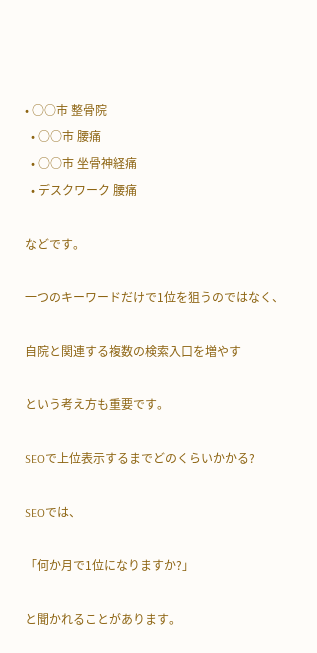• ○○市 整骨院
  • ○○市 腰痛
  • ○○市 坐骨神経痛
  • デスクワーク 腰痛

などです。

一つのキーワードだけで1位を狙うのではなく、

自院と関連する複数の検索入口を増やす

という考え方も重要です。

SEOで上位表示するまでどのくらいかかる?

SEOでは、

「何か月で1位になりますか?」

と聞かれることがあります。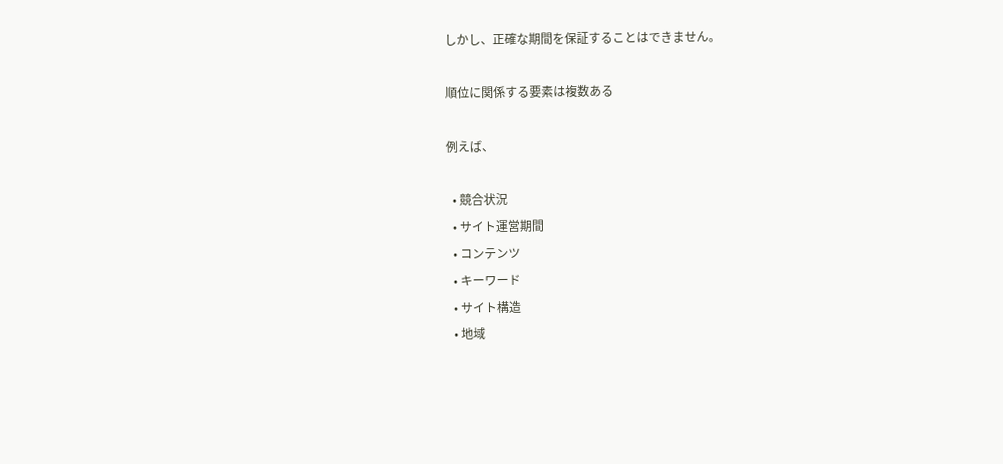しかし、正確な期間を保証することはできません。

順位に関係する要素は複数ある

例えば、

  • 競合状況
  • サイト運営期間
  • コンテンツ
  • キーワード
  • サイト構造
  • 地域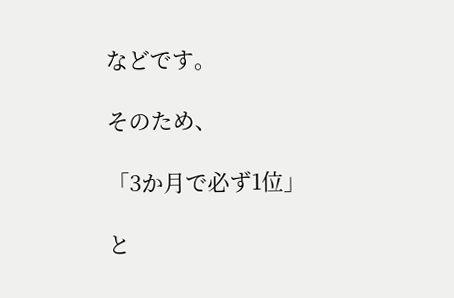などです。

そのため、

「3か月で必ず1位」

と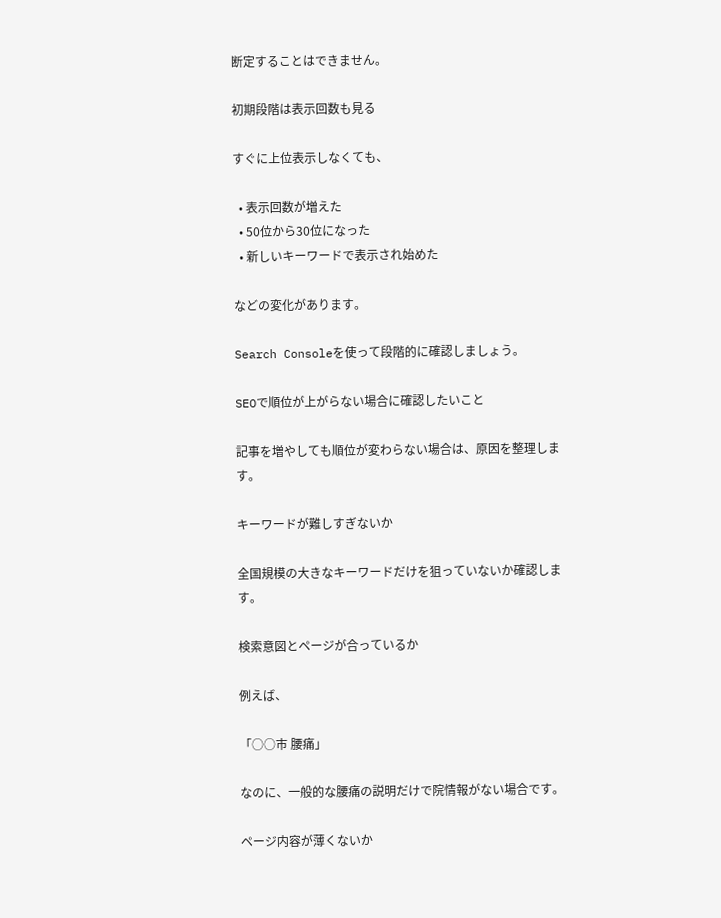断定することはできません。

初期段階は表示回数も見る

すぐに上位表示しなくても、

  • 表示回数が増えた
  • 50位から30位になった
  • 新しいキーワードで表示され始めた

などの変化があります。

Search Consoleを使って段階的に確認しましょう。

SEOで順位が上がらない場合に確認したいこと

記事を増やしても順位が変わらない場合は、原因を整理します。

キーワードが難しすぎないか

全国規模の大きなキーワードだけを狙っていないか確認します。

検索意図とページが合っているか

例えば、

「○○市 腰痛」

なのに、一般的な腰痛の説明だけで院情報がない場合です。

ページ内容が薄くないか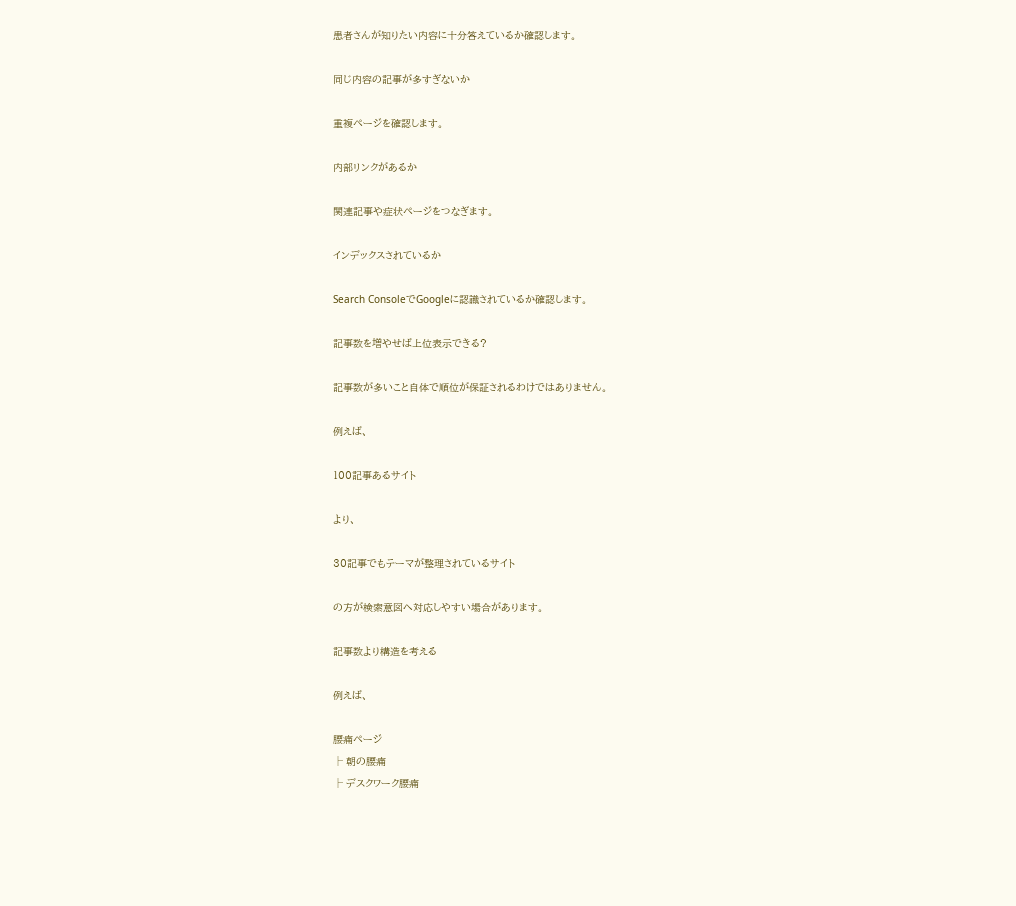患者さんが知りたい内容に十分答えているか確認します。

同じ内容の記事が多すぎないか

重複ページを確認します。

内部リンクがあるか

関連記事や症状ページをつなぎます。

インデックスされているか

Search ConsoleでGoogleに認識されているか確認します。

記事数を増やせば上位表示できる?

記事数が多いこと自体で順位が保証されるわけではありません。

例えば、

100記事あるサイト

より、

30記事でもテーマが整理されているサイト

の方が検索意図へ対応しやすい場合があります。

記事数より構造を考える

例えば、

腰痛ページ
├ 朝の腰痛
├ デスクワーク腰痛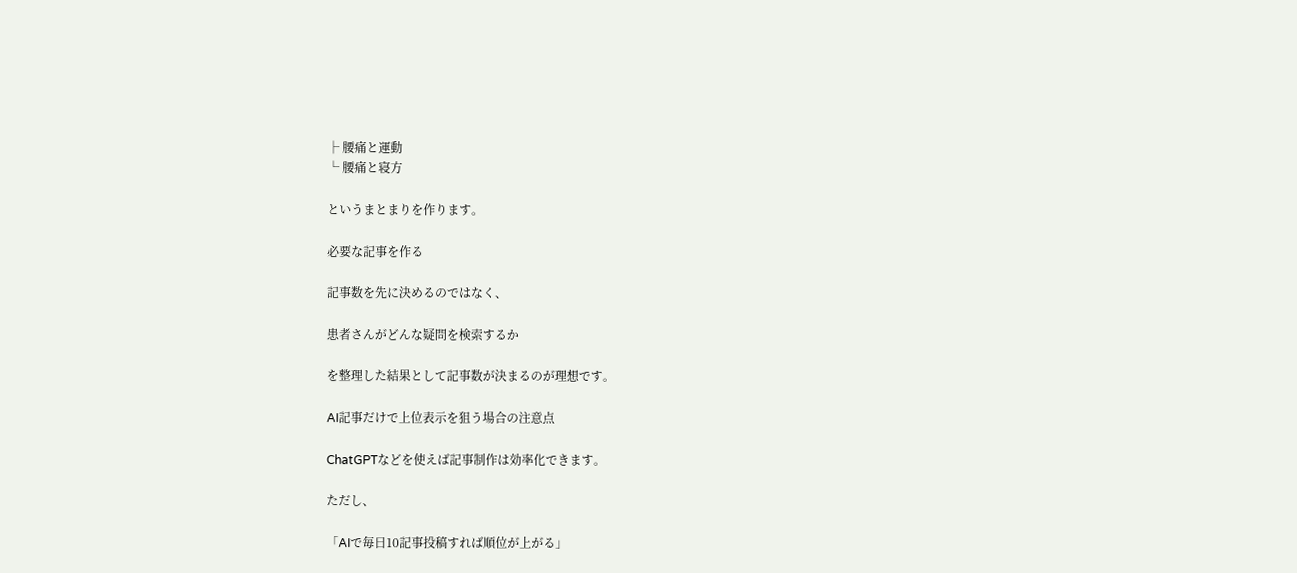├ 腰痛と運動
└ 腰痛と寝方

というまとまりを作ります。

必要な記事を作る

記事数を先に決めるのではなく、

患者さんがどんな疑問を検索するか

を整理した結果として記事数が決まるのが理想です。

AI記事だけで上位表示を狙う場合の注意点

ChatGPTなどを使えば記事制作は効率化できます。

ただし、

「AIで毎日10記事投稿すれば順位が上がる」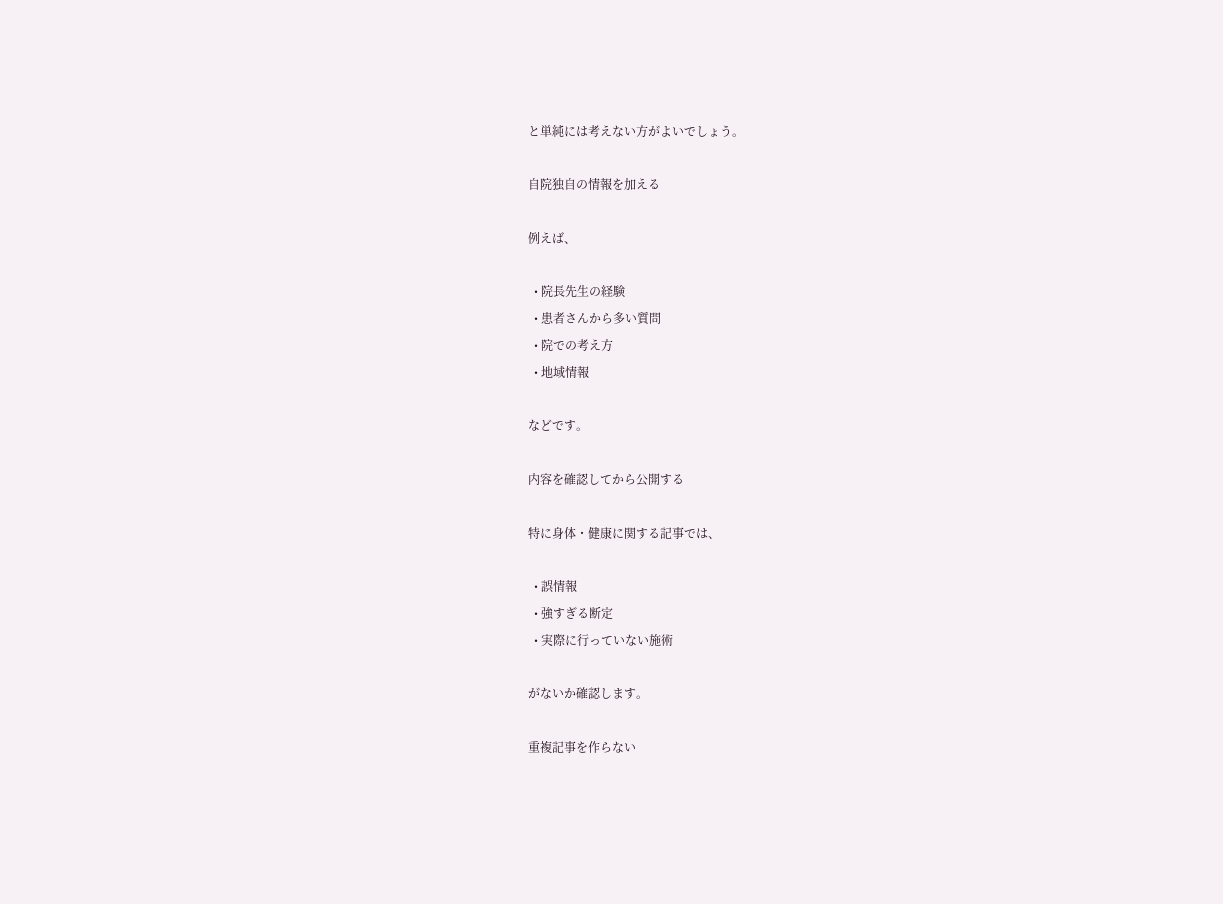と単純には考えない方がよいでしょう。

自院独自の情報を加える

例えば、

  • 院長先生の経験
  • 患者さんから多い質問
  • 院での考え方
  • 地域情報

などです。

内容を確認してから公開する

特に身体・健康に関する記事では、

  • 誤情報
  • 強すぎる断定
  • 実際に行っていない施術

がないか確認します。

重複記事を作らない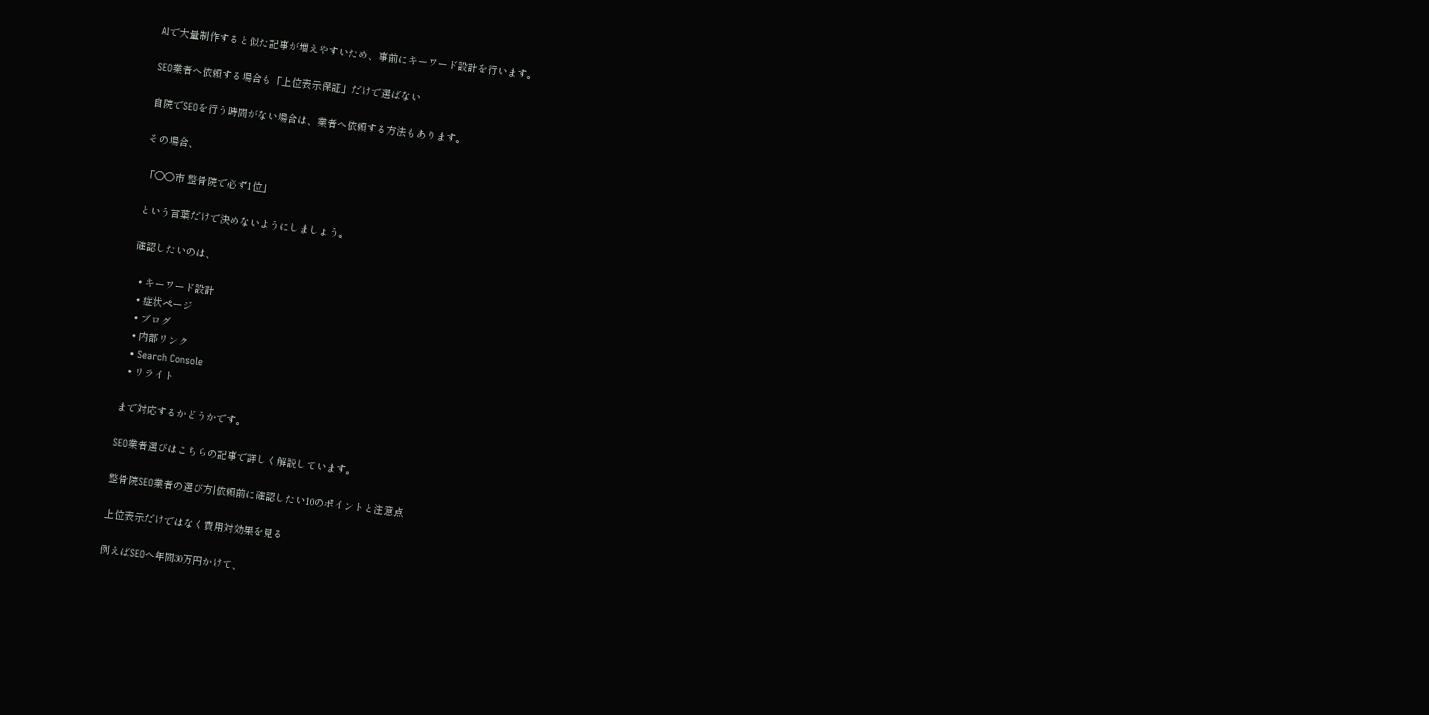AIで大量制作すると似た記事が増えやすいため、事前にキーワード設計を行います。

SEO業者へ依頼する場合も「上位表示保証」だけで選ばない

自院でSEOを行う時間がない場合は、業者へ依頼する方法もあります。

その場合、

「○○市 整骨院で必ず1位」

という言葉だけで決めないようにしましょう。

確認したいのは、

  • キーワード設計
  • 症状ページ
  • ブログ
  • 内部リンク
  • Search Console
  • リライト

まで対応するかどうかです。

SEO業者選びはこちらの記事で詳しく解説しています。

整骨院SEO業者の選び方|依頼前に確認したい10のポイントと注意点

上位表示だけではなく費用対効果を見る

例えばSEOへ年間30万円かけて、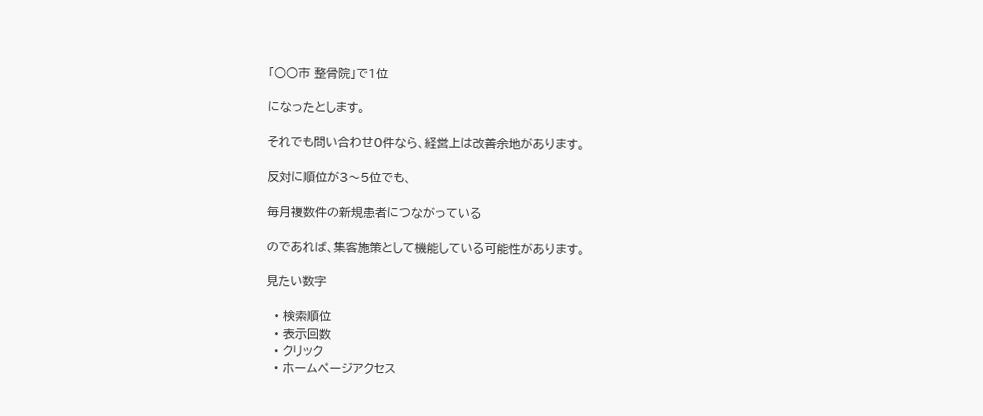「○○市 整骨院」で1位

になったとします。

それでも問い合わせ0件なら、経営上は改善余地があります。

反対に順位が3〜5位でも、

毎月複数件の新規患者につながっている

のであれば、集客施策として機能している可能性があります。

見たい数字

  • 検索順位
  • 表示回数
  • クリック
  • ホームページアクセス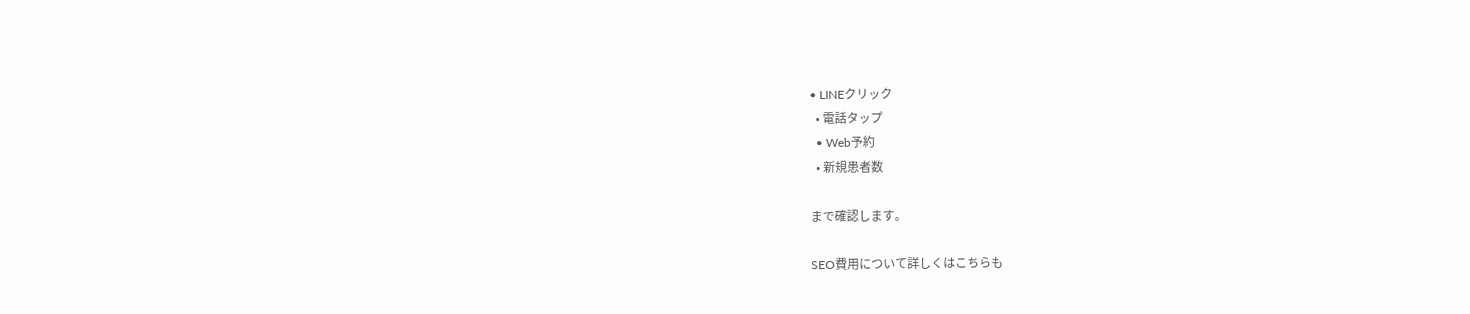• LINEクリック
  • 電話タップ
  • Web予約
  • 新規患者数

まで確認します。

SEO費用について詳しくはこちらも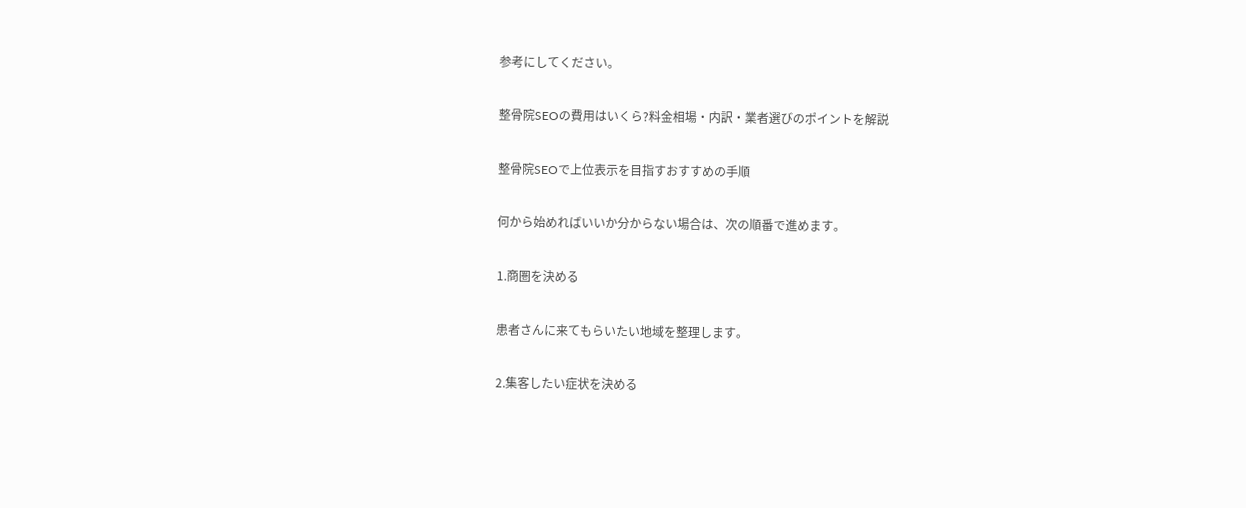参考にしてください。

整骨院SEOの費用はいくら?料金相場・内訳・業者選びのポイントを解説

整骨院SEOで上位表示を目指すおすすめの手順

何から始めればいいか分からない場合は、次の順番で進めます。

1.商圏を決める

患者さんに来てもらいたい地域を整理します。

2.集客したい症状を決める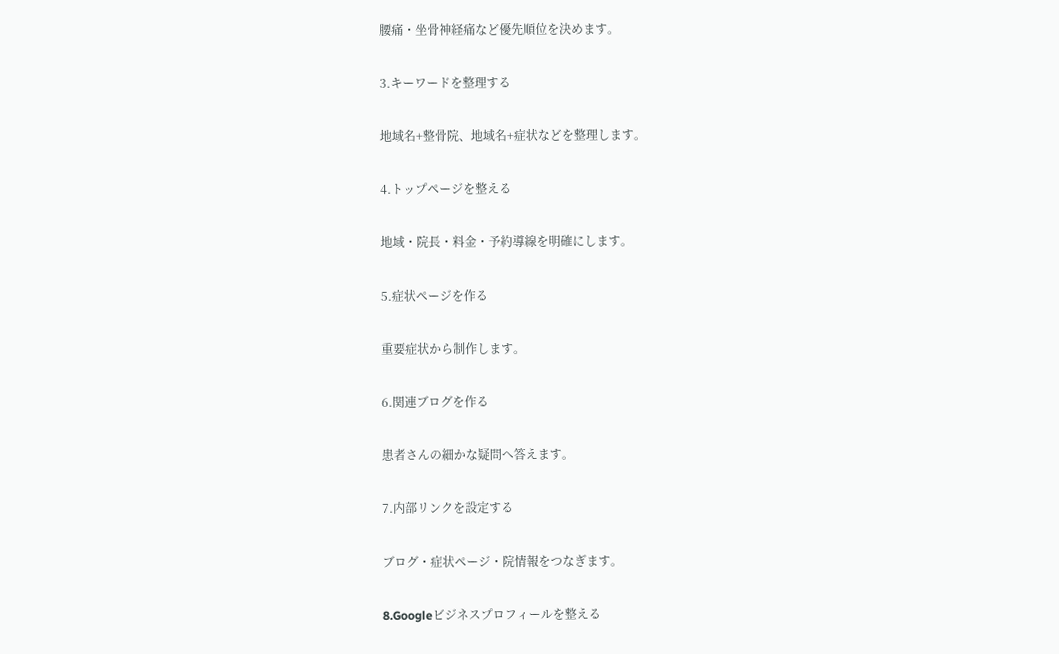腰痛・坐骨神経痛など優先順位を決めます。

3.キーワードを整理する

地域名+整骨院、地域名+症状などを整理します。

4.トップページを整える

地域・院長・料金・予約導線を明確にします。

5.症状ページを作る

重要症状から制作します。

6.関連ブログを作る

患者さんの細かな疑問へ答えます。

7.内部リンクを設定する

ブログ・症状ページ・院情報をつなぎます。

8.Googleビジネスプロフィールを整える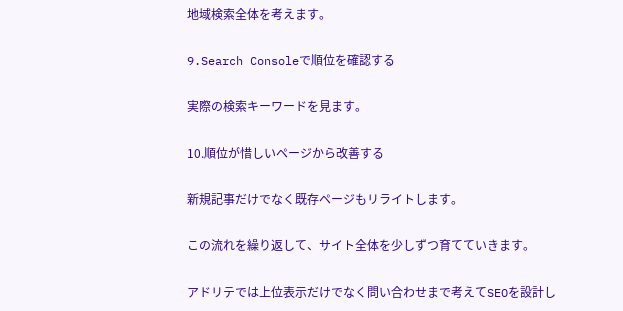地域検索全体を考えます。

9.Search Consoleで順位を確認する

実際の検索キーワードを見ます。

10.順位が惜しいページから改善する

新規記事だけでなく既存ページもリライトします。

この流れを繰り返して、サイト全体を少しずつ育てていきます。

アドリテでは上位表示だけでなく問い合わせまで考えてSEOを設計し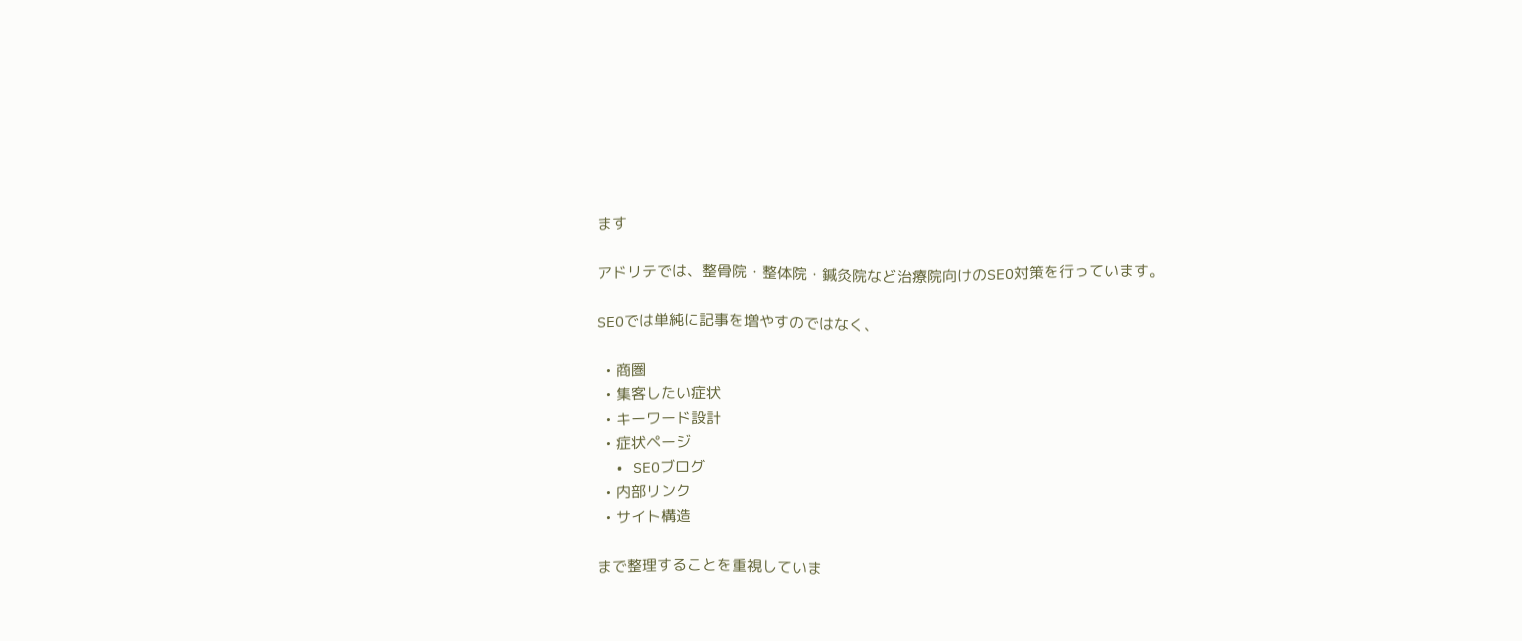ます

アドリテでは、整骨院・整体院・鍼灸院など治療院向けのSEO対策を行っています。

SEOでは単純に記事を増やすのではなく、

  • 商圏
  • 集客したい症状
  • キーワード設計
  • 症状ページ
  • SEOブログ
  • 内部リンク
  • サイト構造

まで整理することを重視していま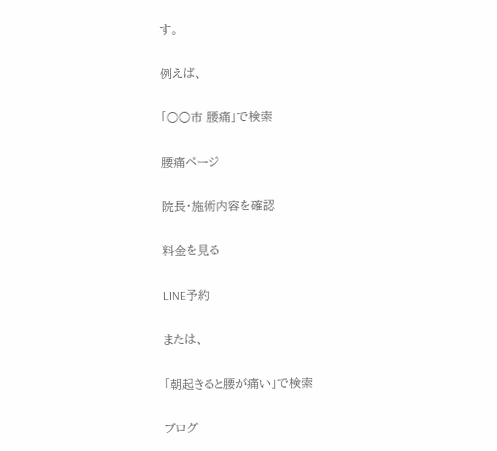す。

例えば、

「○○市 腰痛」で検索

腰痛ページ

院長・施術内容を確認

料金を見る

LINE予約

または、

「朝起きると腰が痛い」で検索

ブログ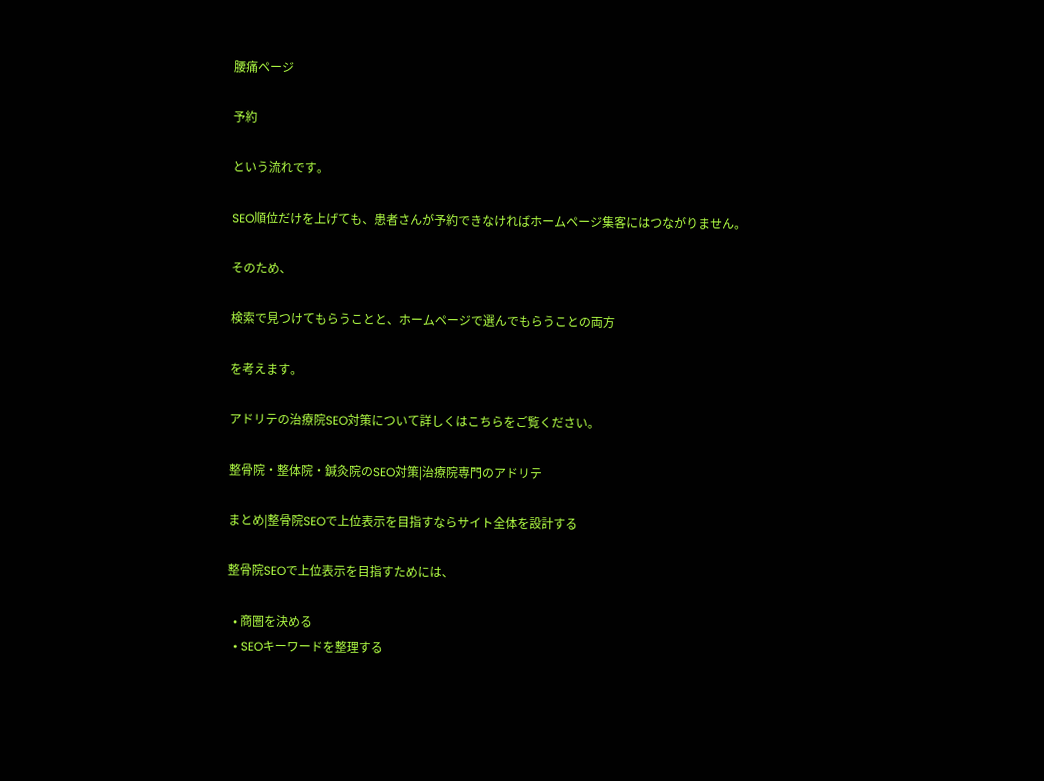腰痛ページ

予約

という流れです。

SEO順位だけを上げても、患者さんが予約できなければホームページ集客にはつながりません。

そのため、

検索で見つけてもらうことと、ホームページで選んでもらうことの両方

を考えます。

アドリテの治療院SEO対策について詳しくはこちらをご覧ください。

整骨院・整体院・鍼灸院のSEO対策|治療院専門のアドリテ

まとめ|整骨院SEOで上位表示を目指すならサイト全体を設計する

整骨院SEOで上位表示を目指すためには、

  • 商圏を決める
  • SEOキーワードを整理する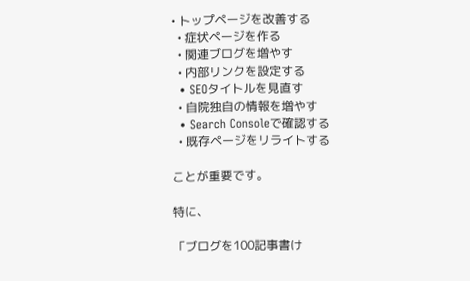• トップページを改善する
  • 症状ページを作る
  • 関連ブログを増やす
  • 内部リンクを設定する
  • SEOタイトルを見直す
  • 自院独自の情報を増やす
  • Search Consoleで確認する
  • 既存ページをリライトする

ことが重要です。

特に、

「ブログを100記事書け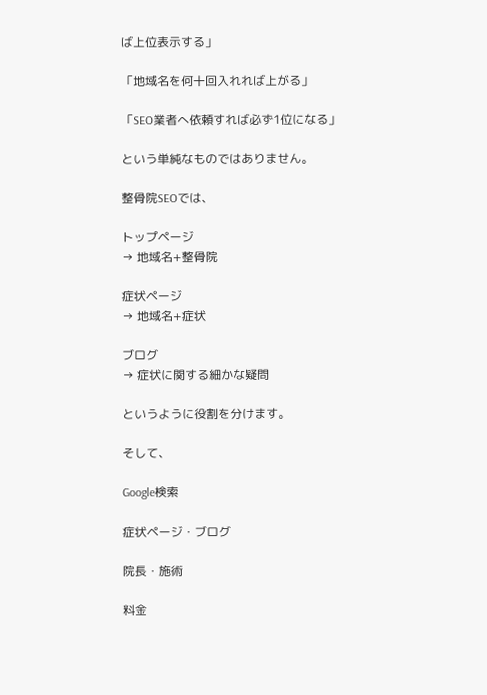ば上位表示する」

「地域名を何十回入れれば上がる」

「SEO業者へ依頼すれば必ず1位になる」

という単純なものではありません。

整骨院SEOでは、

トップページ
→ 地域名+整骨院

症状ページ
→ 地域名+症状

ブログ
→ 症状に関する細かな疑問

というように役割を分けます。

そして、

Google検索

症状ページ・ブログ

院長・施術

料金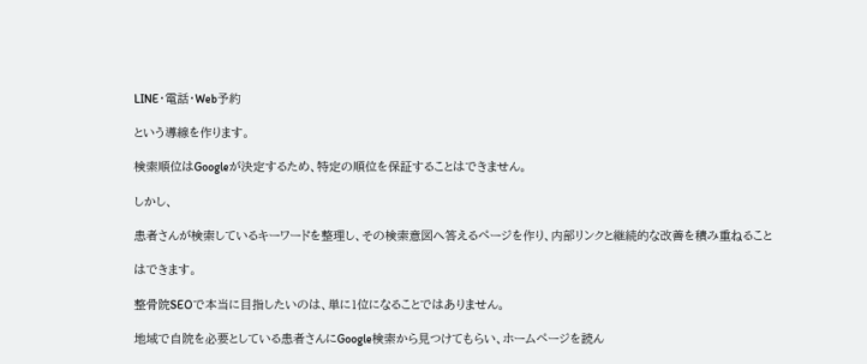LINE・電話・Web予約

という導線を作ります。

検索順位はGoogleが決定するため、特定の順位を保証することはできません。

しかし、

患者さんが検索しているキーワードを整理し、その検索意図へ答えるページを作り、内部リンクと継続的な改善を積み重ねること

はできます。

整骨院SEOで本当に目指したいのは、単に1位になることではありません。

地域で自院を必要としている患者さんにGoogle検索から見つけてもらい、ホームページを読ん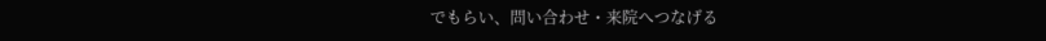でもらい、問い合わせ・来院へつなげる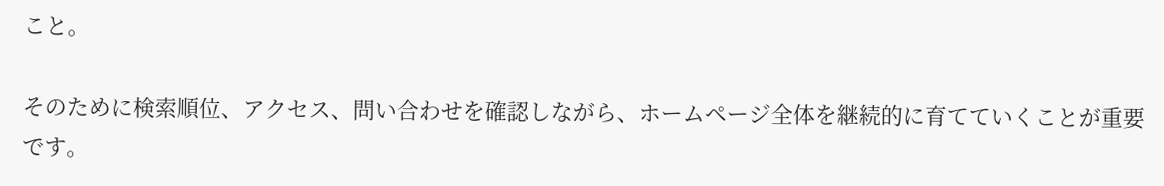こと。

そのために検索順位、アクセス、問い合わせを確認しながら、ホームページ全体を継続的に育てていくことが重要です。